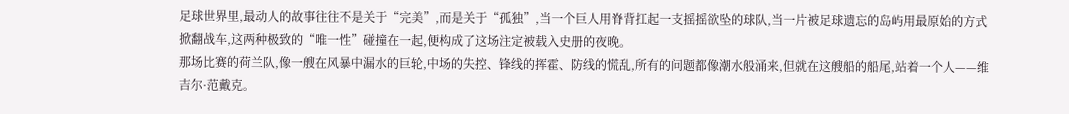足球世界里,最动人的故事往往不是关于“完美”,而是关于“孤独”,当一个巨人用脊背扛起一支摇摇欲坠的球队,当一片被足球遗忘的岛屿用最原始的方式掀翻战车,这两种极致的“唯一性”碰撞在一起,便构成了这场注定被载入史册的夜晚。
那场比赛的荷兰队,像一艘在风暴中漏水的巨轮,中场的失控、锋线的挥霍、防线的慌乱,所有的问题都像潮水般涌来,但就在这艘船的船尾,站着一个人——维吉尔·范戴克。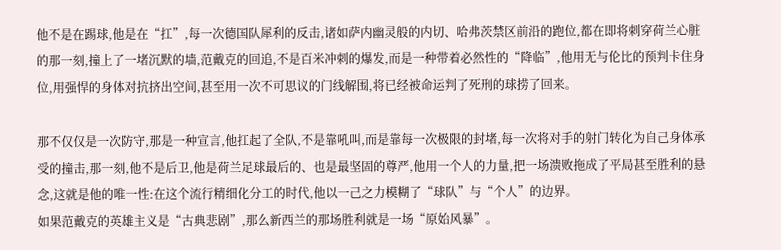他不是在踢球,他是在“扛”,每一次德国队犀利的反击,诸如萨内幽灵般的内切、哈弗茨禁区前沿的跑位,都在即将刺穿荷兰心脏的那一刻,撞上了一堵沉默的墙,范戴克的回追,不是百米冲刺的爆发,而是一种带着必然性的“降临”,他用无与伦比的预判卡住身位,用强悍的身体对抗挤出空间,甚至用一次不可思议的门线解围,将已经被命运判了死刑的球捞了回来。

那不仅仅是一次防守,那是一种宣言,他扛起了全队,不是靠吼叫,而是靠每一次极限的封堵,每一次将对手的射门转化为自己身体承受的撞击,那一刻,他不是后卫,他是荷兰足球最后的、也是最坚固的尊严,他用一个人的力量,把一场溃败拖成了平局甚至胜利的悬念,这就是他的唯一性:在这个流行精细化分工的时代,他以一己之力模糊了“球队”与“个人”的边界。
如果范戴克的英雄主义是“古典悲剧”,那么新西兰的那场胜利就是一场“原始风暴”。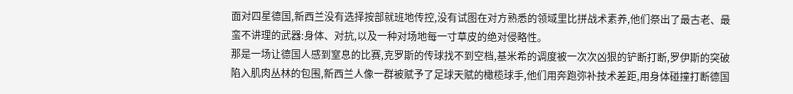面对四星德国,新西兰没有选择按部就班地传控,没有试图在对方熟悉的领域里比拼战术素养,他们祭出了最古老、最蛮不讲理的武器:身体、对抗,以及一种对场地每一寸草皮的绝对侵略性。
那是一场让德国人感到窒息的比赛,克罗斯的传球找不到空档,基米希的调度被一次次凶狠的铲断打断,罗伊斯的突破陷入肌肉丛林的包围,新西兰人像一群被赋予了足球天赋的橄榄球手,他们用奔跑弥补技术差距,用身体碰撞打断德国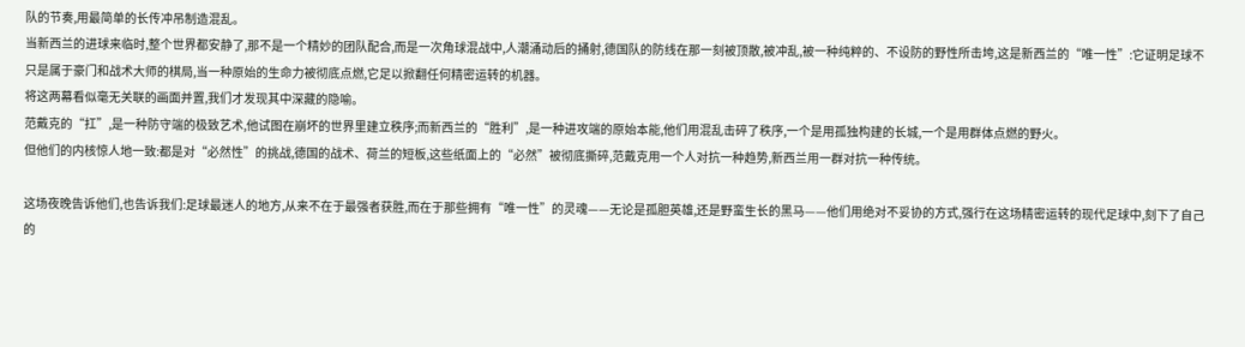队的节奏,用最简单的长传冲吊制造混乱。
当新西兰的进球来临时,整个世界都安静了,那不是一个精妙的团队配合,而是一次角球混战中,人潮涌动后的捅射,德国队的防线在那一刻被顶散,被冲乱,被一种纯粹的、不设防的野性所击垮,这是新西兰的“唯一性”:它证明足球不只是属于豪门和战术大师的棋局,当一种原始的生命力被彻底点燃,它足以掀翻任何精密运转的机器。
将这两幕看似毫无关联的画面并置,我们才发现其中深藏的隐喻。
范戴克的“扛”,是一种防守端的极致艺术,他试图在崩坏的世界里建立秩序;而新西兰的“胜利”,是一种进攻端的原始本能,他们用混乱击碎了秩序,一个是用孤独构建的长城,一个是用群体点燃的野火。
但他们的内核惊人地一致:都是对“必然性”的挑战,德国的战术、荷兰的短板,这些纸面上的“必然”被彻底撕碎,范戴克用一个人对抗一种趋势,新西兰用一群对抗一种传统。

这场夜晚告诉他们,也告诉我们:足球最迷人的地方,从来不在于最强者获胜,而在于那些拥有“唯一性”的灵魂——无论是孤胆英雄,还是野蛮生长的黑马——他们用绝对不妥协的方式,强行在这场精密运转的现代足球中,刻下了自己的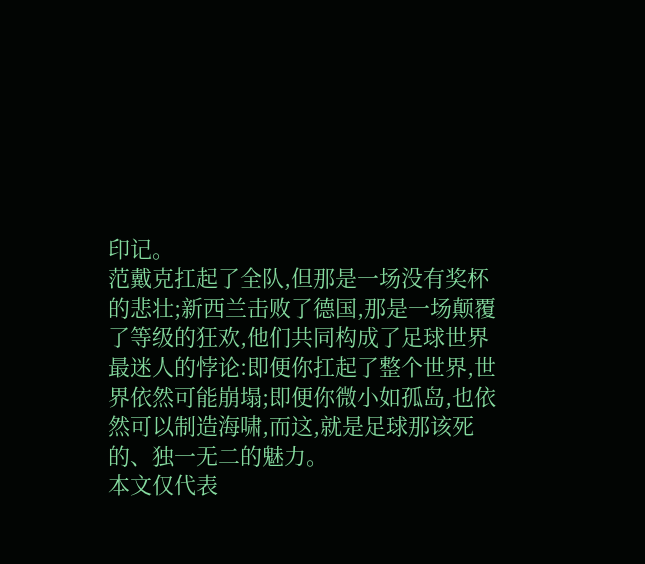印记。
范戴克扛起了全队,但那是一场没有奖杯的悲壮;新西兰击败了德国,那是一场颠覆了等级的狂欢,他们共同构成了足球世界最迷人的悖论:即便你扛起了整个世界,世界依然可能崩塌;即便你微小如孤岛,也依然可以制造海啸,而这,就是足球那该死的、独一无二的魅力。
本文仅代表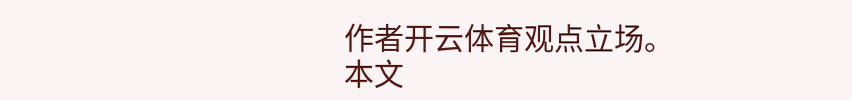作者开云体育观点立场。
本文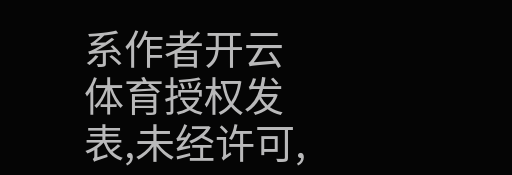系作者开云体育授权发表,未经许可,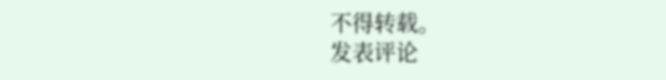不得转载。
发表评论